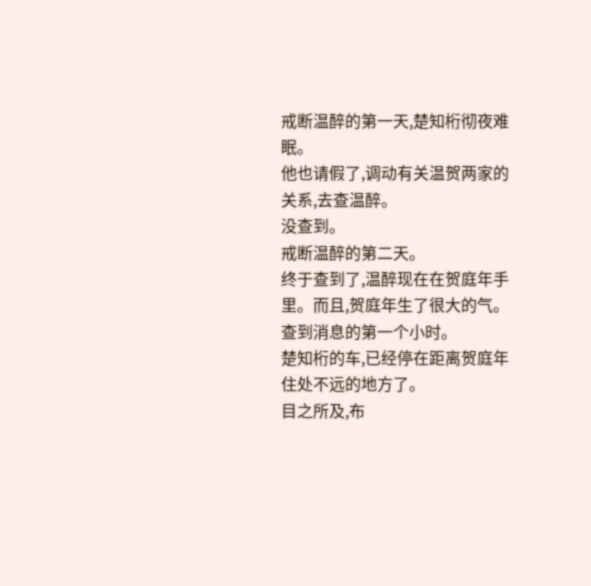戒断温醉的第一天,楚知桁彻夜难眠。
他也请假了,调动有关温贺两家的关系,去查温醉。
没查到。
戒断温醉的第二天。
终于查到了,温醉现在在贺庭年手里。而且,贺庭年生了很大的气。
查到消息的第一个小时。
楚知桁的车,已经停在距离贺庭年住处不远的地方了。
目之所及,布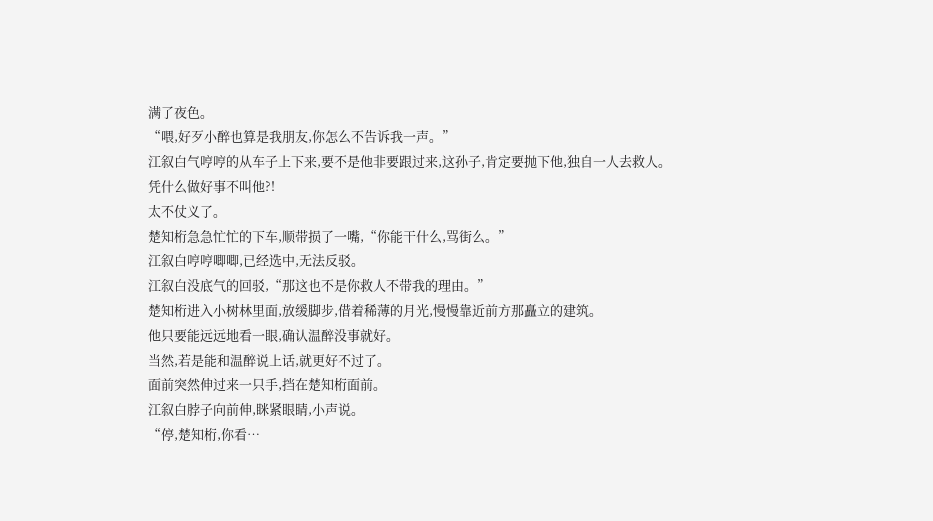满了夜色。
“喂,好歹小醉也算是我朋友,你怎么不告诉我一声。”
江叙白气哼哼的从车子上下来,要不是他非要跟过来,这孙子,肯定要抛下他,独自一人去救人。
凭什么做好事不叫他?!
太不仗义了。
楚知桁急急忙忙的下车,顺带损了一嘴,“你能干什么,骂街么。”
江叙白哼哼唧唧,已经选中,无法反驳。
江叙白没底气的回驳,“那这也不是你救人不带我的理由。”
楚知桁进入小树林里面,放缓脚步,借着稀薄的月光,慢慢靠近前方那矗立的建筑。
他只要能远远地看一眼,确认温醉没事就好。
当然,若是能和温醉说上话,就更好不过了。
面前突然伸过来一只手,挡在楚知桁面前。
江叙白脖子向前伸,眯紧眼睛,小声说。
“停,楚知桁,你看…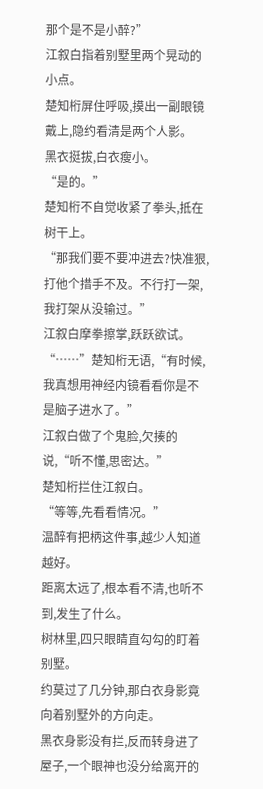那个是不是小醉?”
江叙白指着别墅里两个晃动的小点。
楚知桁屏住呼吸,摸出一副眼镜戴上,隐约看清是两个人影。
黑衣挺拔,白衣瘦小。
“是的。”
楚知桁不自觉收紧了拳头,抵在树干上。
“那我们要不要冲进去?快准狠,打他个措手不及。不行打一架,我打架从没输过。”
江叙白摩拳擦掌,跃跃欲试。
“……”楚知桁无语,“有时候,我真想用神经内镜看看你是不是脑子进水了。”
江叙白做了个鬼脸,欠揍的说,“听不懂,思密达。”
楚知桁拦住江叙白。
“等等,先看看情况。”
温醉有把柄这件事,越少人知道越好。
距离太远了,根本看不清,也听不到,发生了什么。
树林里,四只眼睛直勾勾的盯着别墅。
约莫过了几分钟,那白衣身影竟向着别墅外的方向走。
黑衣身影没有拦,反而转身进了屋子,一个眼神也没分给离开的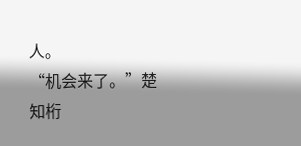人。
“机会来了。”楚知桁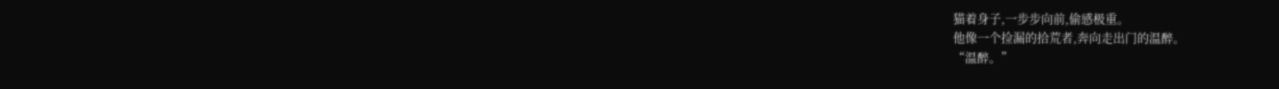猫着身子,一步步向前,偷感极重。
他像一个捡漏的拾荒者,奔向走出门的温醉。
“温醉。”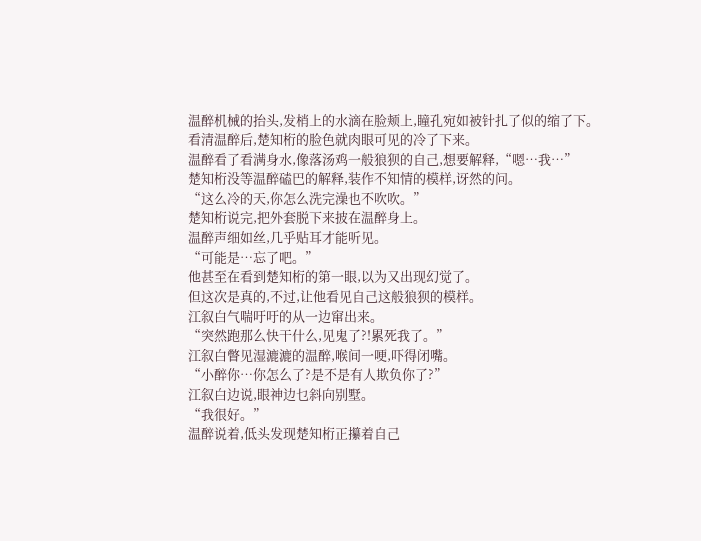温醉机械的抬头,发梢上的水滴在脸颊上,瞳孔宛如被针扎了似的缩了下。
看清温醉后,楚知桁的脸色就肉眼可见的冷了下来。
温醉看了看满身水,像落汤鸡一般狼狈的自己,想要解释,“嗯…我…”
楚知桁没等温醉磕巴的解释,装作不知情的模样,讶然的问。
“这么冷的天,你怎么洗完澡也不吹吹。”
楚知桁说完,把外套脱下来披在温醉身上。
温醉声细如丝,几乎贴耳才能听见。
“可能是…忘了吧。”
他甚至在看到楚知桁的第一眼,以为又出现幻觉了。
但这次是真的,不过,让他看见自己这般狼狈的模样。
江叙白气喘吁吁的从一边窜出来。
“突然跑那么快干什么,见鬼了?!累死我了。”
江叙白瞥见湿漉漉的温醉,喉间一哽,吓得闭嘴。
“小醉你…你怎么了?是不是有人欺负你了?”
江叙白边说,眼神边乜斜向别墅。
“我很好。”
温醉说着,低头发现楚知桁正攥着自己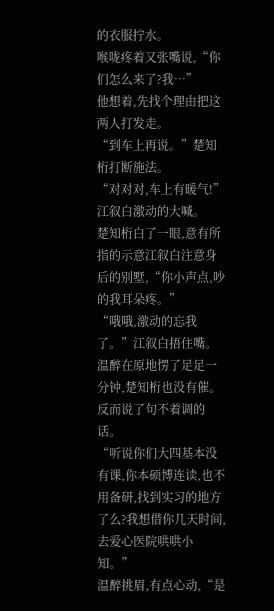的衣服拧水。
喉咙疼着又张嘴说,“你们怎么来了?我…”
他想着,先找个理由把这两人打发走。
“到车上再说。”楚知桁打断施法。
“对对对,车上有暖气!”江叙白激动的大喊。
楚知桁白了一眼,意有所指的示意江叙白注意身后的别墅,“你小声点,吵的我耳朵疼。”
“哦哦,激动的忘我了。”江叙白捂住嘴。
温醉在原地愣了足足一分钟,楚知桁也没有催。
反而说了句不着调的话。
“听说你们大四基本没有课,你本硕博连读,也不用备研,找到实习的地方了么?我想借你几天时间,去爱心医院哄哄小知。”
温醉挑眉,有点心动,“是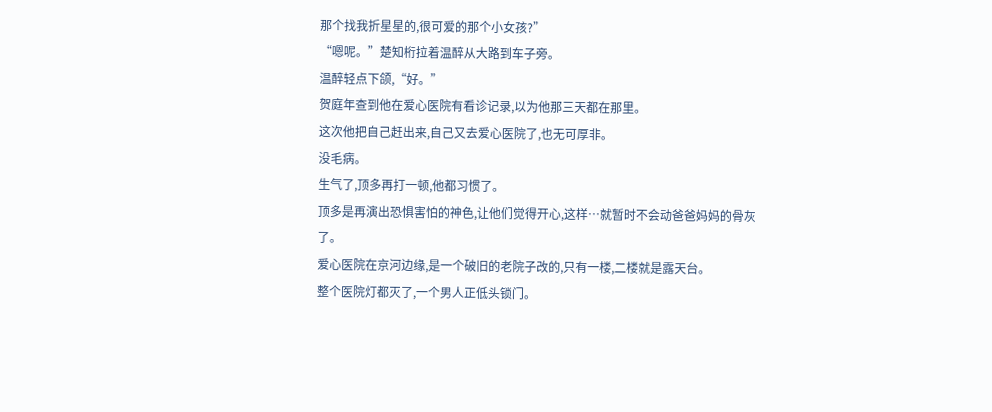那个找我折星星的,很可爱的那个小女孩?”
“嗯呢。”楚知桁拉着温醉从大路到车子旁。
温醉轻点下颌,“好。”
贺庭年查到他在爱心医院有看诊记录,以为他那三天都在那里。
这次他把自己赶出来,自己又去爱心医院了,也无可厚非。
没毛病。
生气了,顶多再打一顿,他都习惯了。
顶多是再演出恐惧害怕的神色,让他们觉得开心,这样…就暂时不会动爸爸妈妈的骨灰了。
爱心医院在京河边缘,是一个破旧的老院子改的,只有一楼,二楼就是露天台。
整个医院灯都灭了,一个男人正低头锁门。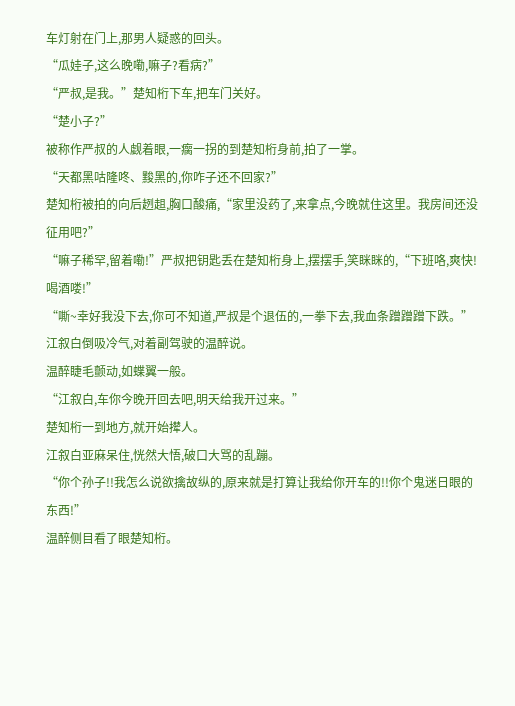车灯射在门上,那男人疑惑的回头。
“瓜娃子,这么晚嘞,嘛子?看病?”
“严叔,是我。”楚知桁下车,把车门关好。
“楚小子?”
被称作严叔的人觑着眼,一瘸一拐的到楚知桁身前,拍了一掌。
“天都黑咕隆咚、黢黑的,你咋子还不回家?”
楚知桁被拍的向后趔趄,胸口酸痛,“家里没药了,来拿点,今晚就住这里。我房间还没征用吧?”
“嘛子稀罕,留着嘞!”严叔把钥匙丢在楚知桁身上,摆摆手,笑眯眯的,“下班咯,爽快!喝酒喽!”
“嘶~幸好我没下去,你可不知道,严叔是个退伍的,一拳下去,我血条蹭蹭蹭下跌。”
江叙白倒吸冷气,对着副驾驶的温醉说。
温醉睫毛颤动,如蝶翼一般。
“江叙白,车你今晚开回去吧,明天给我开过来。”
楚知桁一到地方,就开始撵人。
江叙白亚麻呆住,恍然大悟,破口大骂的乱蹦。
“你个孙子!!我怎么说欲擒故纵的,原来就是打算让我给你开车的!!你个鬼迷日眼的东西!”
温醉侧目看了眼楚知桁。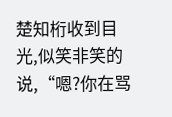楚知桁收到目光,似笑非笑的说,“嗯?你在骂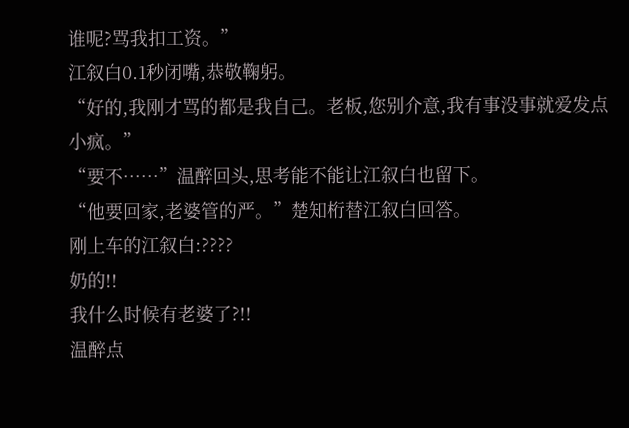谁呢?骂我扣工资。”
江叙白0.1秒闭嘴,恭敬鞠躬。
“好的,我刚才骂的都是我自己。老板,您别介意,我有事没事就爱发点小疯。”
“要不……”温醉回头,思考能不能让江叙白也留下。
“他要回家,老婆管的严。”楚知桁替江叙白回答。
刚上车的江叙白:????
奶的!!
我什么时候有老婆了?!!
温醉点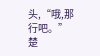头,“哦,那行吧。”
楚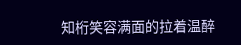知桁笑容满面的拉着温醉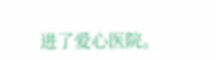进了爱心医院。